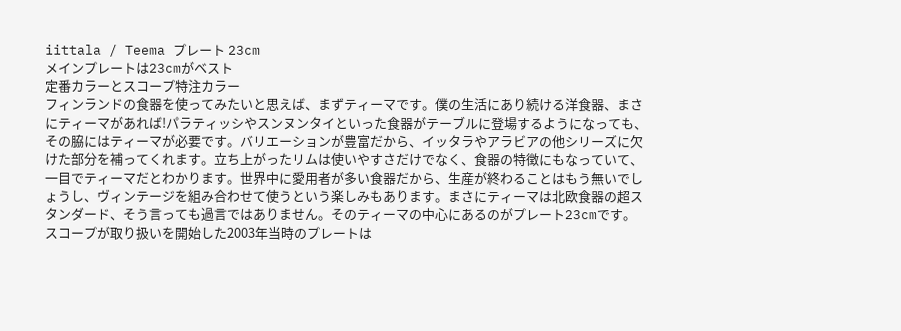iittala / Teema プレート 23cm
メインプレートは23cmがベスト
定番カラーとスコープ特注カラー
フィンランドの食器を使ってみたいと思えば、まずティーマです。僕の生活にあり続ける洋食器、まさにティーマがあれば!パラティッシやスンヌンタイといった食器がテーブルに登場するようになっても、その脇にはティーマが必要です。バリエーションが豊富だから、イッタラやアラビアの他シリーズに欠けた部分を補ってくれます。立ち上がったリムは使いやすさだけでなく、食器の特徴にもなっていて、一目でティーマだとわかります。世界中に愛用者が多い食器だから、生産が終わることはもう無いでしょうし、ヴィンテージを組み合わせて使うという楽しみもあります。まさにティーマは北欧食器の超スタンダード、そう言っても過言ではありません。そのティーマの中心にあるのがプレート23cmです。スコープが取り扱いを開始した2003年当時のプレートは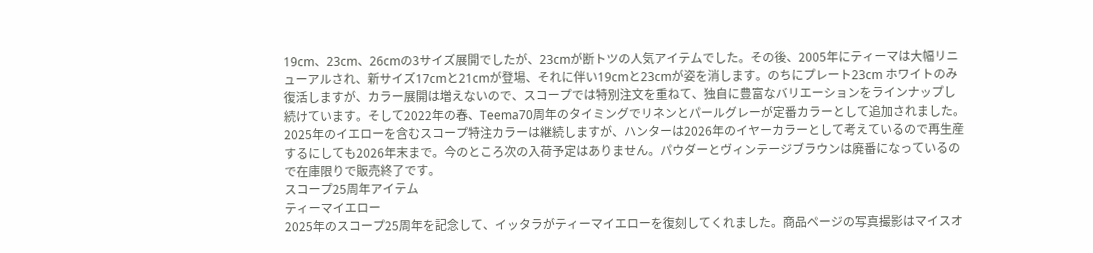19cm、23cm、26cmの3サイズ展開でしたが、23cmが断トツの人気アイテムでした。その後、2005年にティーマは大幅リニューアルされ、新サイズ17cmと21cmが登場、それに伴い19cmと23cmが姿を消します。のちにプレート23cm ホワイトのみ復活しますが、カラー展開は増えないので、スコープでは特別注文を重ねて、独自に豊富なバリエーションをラインナップし続けています。そして2022年の春、Teema70周年のタイミングでリネンとパールグレーが定番カラーとして追加されました。2025年のイエローを含むスコープ特注カラーは継続しますが、ハンターは2026年のイヤーカラーとして考えているので再生産するにしても2026年末まで。今のところ次の入荷予定はありません。パウダーとヴィンテージブラウンは廃番になっているので在庫限りで販売終了です。
スコープ25周年アイテム
ティーマイエロー
2025年のスコープ25周年を記念して、イッタラがティーマイエローを復刻してくれました。商品ページの写真撮影はマイスオ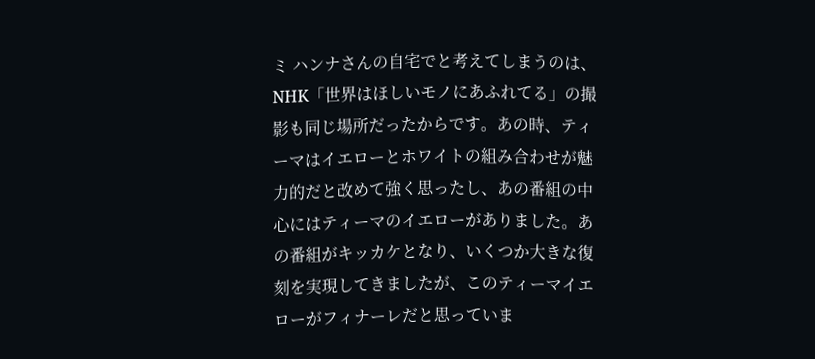ミ ハンナさんの自宅でと考えてしまうのは、NHK「世界はほしいモノにあふれてる」の撮影も同じ場所だったからです。あの時、ティーマはイエローとホワイトの組み合わせが魅力的だと改めて強く思ったし、あの番組の中心にはティーマのイエローがありました。あの番組がキッカケとなり、いくつか大きな復刻を実現してきましたが、このティーマイエローがフィナーレだと思っていま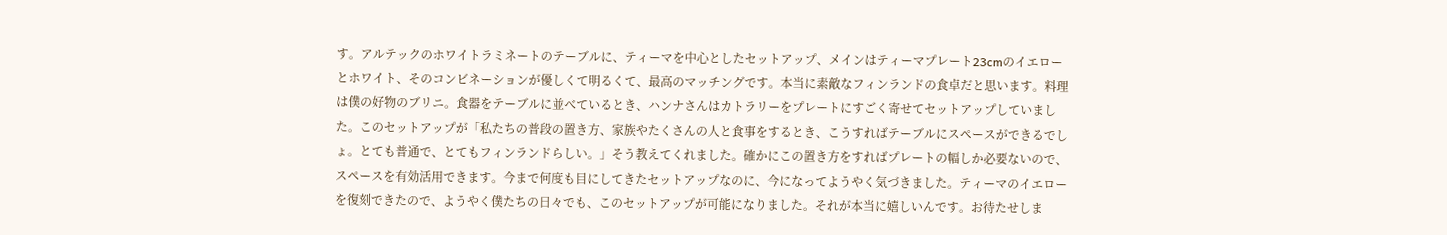す。アルテックのホワイトラミネートのテーブルに、ティーマを中心としたセットアップ、メインはティーマプレート23cmのイエローとホワイト、そのコンビネーションが優しくて明るくて、最高のマッチングです。本当に素敵なフィンランドの食卓だと思います。料理は僕の好物のブリニ。食器をテーブルに並べているとき、ハンナさんはカトラリーをプレートにすごく寄せてセットアップしていました。このセットアップが「私たちの普段の置き方、家族やたくさんの人と食事をするとき、こうすればテーブルにスペースができるでしょ。とても普通で、とてもフィンランドらしい。」そう教えてくれました。確かにこの置き方をすればプレートの幅しか必要ないので、スペースを有効活用できます。今まで何度も目にしてきたセットアップなのに、今になってようやく気づきました。ティーマのイエローを復刻できたので、ようやく僕たちの日々でも、このセットアップが可能になりました。それが本当に嬉しいんです。お待たせしま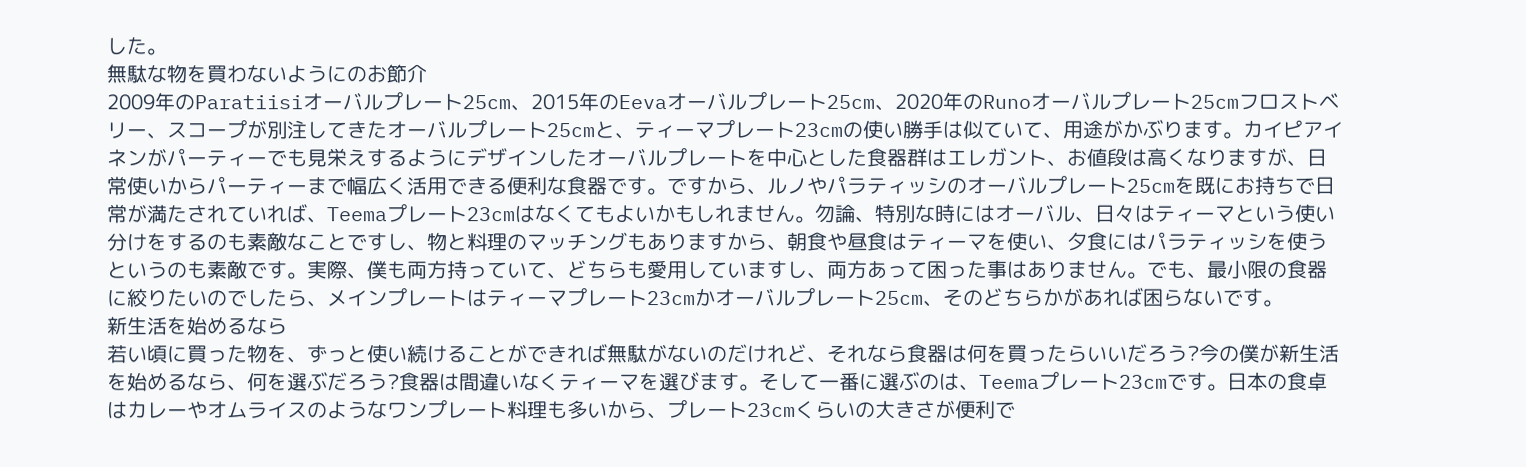した。
無駄な物を買わないようにのお節介
2009年のParatiisiオーバルプレート25cm、2015年のEevaオーバルプレート25cm、2020年のRunoオーバルプレート25cmフロストベリー、スコープが別注してきたオーバルプレート25cmと、ティーマプレート23cmの使い勝手は似ていて、用途がかぶります。カイピアイネンがパーティーでも見栄えするようにデザインしたオーバルプレートを中心とした食器群はエレガント、お値段は高くなりますが、日常使いからパーティーまで幅広く活用できる便利な食器です。ですから、ルノやパラティッシのオーバルプレート25cmを既にお持ちで日常が満たされていれば、Teemaプレート23cmはなくてもよいかもしれません。勿論、特別な時にはオーバル、日々はティーマという使い分けをするのも素敵なことですし、物と料理のマッチングもありますから、朝食や昼食はティーマを使い、夕食にはパラティッシを使うというのも素敵です。実際、僕も両方持っていて、どちらも愛用していますし、両方あって困った事はありません。でも、最小限の食器に絞りたいのでしたら、メインプレートはティーマプレート23cmかオーバルプレート25cm、そのどちらかがあれば困らないです。
新生活を始めるなら
若い頃に買った物を、ずっと使い続けることができれば無駄がないのだけれど、それなら食器は何を買ったらいいだろう?今の僕が新生活を始めるなら、何を選ぶだろう?食器は間違いなくティーマを選びます。そして一番に選ぶのは、Teemaプレート23cmです。日本の食卓はカレーやオムライスのようなワンプレート料理も多いから、プレート23cmくらいの大きさが便利で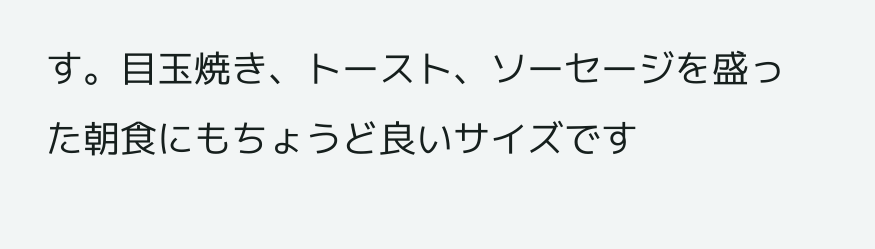す。目玉焼き、トースト、ソーセージを盛った朝食にもちょうど良いサイズです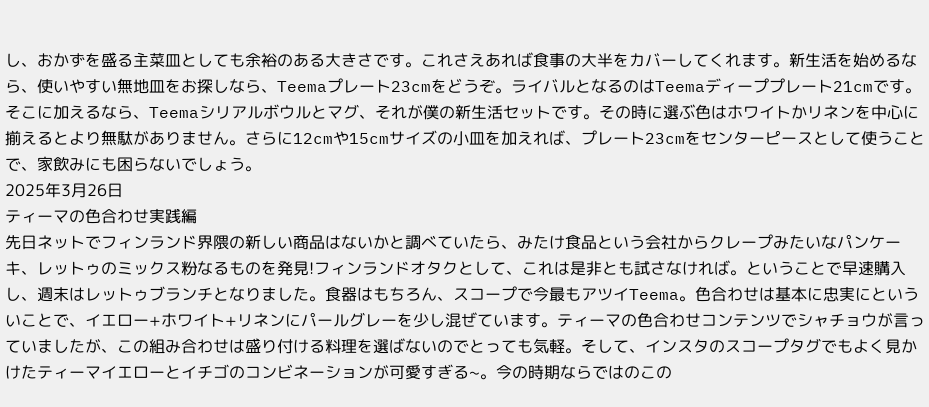し、おかずを盛る主菜皿としても余裕のある大きさです。これさえあれば食事の大半をカバーしてくれます。新生活を始めるなら、使いやすい無地皿をお探しなら、Teemaプレート23cmをどうぞ。ライバルとなるのはTeemaディーププレート21cmです。そこに加えるなら、Teemaシリアルボウルとマグ、それが僕の新生活セットです。その時に選ぶ色はホワイトかリネンを中心に揃えるとより無駄がありません。さらに12cmや15cmサイズの小皿を加えれば、プレート23cmをセンターピースとして使うことで、家飲みにも困らないでしょう。
2025年3月26日
ティーマの色合わせ実践編
先日ネットでフィンランド界隈の新しい商品はないかと調べていたら、みたけ食品という会社からクレープみたいなパンケーキ、レットゥのミックス粉なるものを発見!フィンランドオタクとして、これは是非とも試さなければ。ということで早速購入し、週末はレットゥブランチとなりました。食器はもちろん、スコープで今最もアツイTeema。色合わせは基本に忠実にといういことで、イエロー+ホワイト+リネンにパールグレーを少し混ぜています。ティーマの色合わせコンテンツでシャチョウが言っていましたが、この組み合わせは盛り付ける料理を選ばないのでとっても気軽。そして、インスタのスコープタグでもよく見かけたティーマイエローとイチゴのコンビネーションが可愛すぎる~。今の時期ならではのこの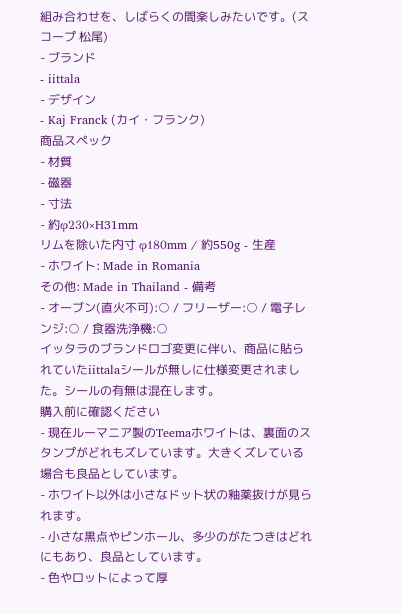組み合わせを、しばらくの間楽しみたいです。(スコープ 松尾)
- ブランド
- iittala
- デザイン
- Kaj Franck (カイ・フランク)
商品スペック
- 材質
- 磁器
- 寸法
- 約φ230×H31mm
リムを除いた内寸 φ180mm / 約550g - 生産
- ホワイト: Made in Romania
その他: Made in Thailand - 備考
- オーブン(直火不可):○ / フリーザー:○ / 電子レンジ:○ / 食器洗浄機:○
イッタラのブランドロゴ変更に伴い、商品に貼られていたiittalaシールが無しに仕様変更されました。シールの有無は混在します。
購入前に確認ください
- 現在ルーマニア製のTeemaホワイトは、裏面のスタンプがどれもズレています。大きくズレている場合も良品としています。
- ホワイト以外は小さなドット状の釉薬抜けが見られます。
- 小さな黒点やピンホール、多少のがたつきはどれにもあり、良品としています。
- 色やロットによって厚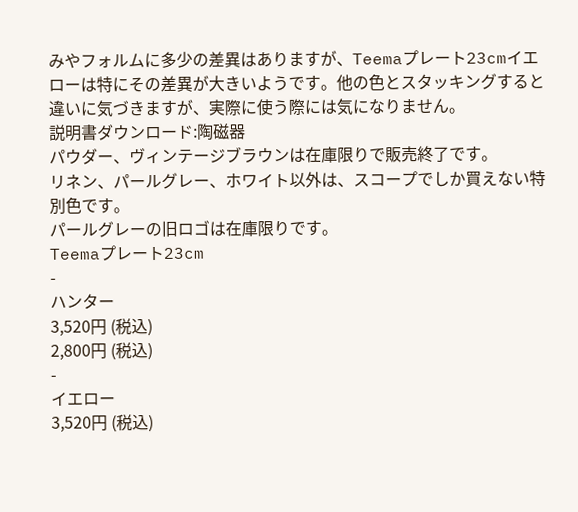みやフォルムに多少の差異はありますが、Teemaプレート23cmイエローは特にその差異が大きいようです。他の色とスタッキングすると違いに気づきますが、実際に使う際には気になりません。
説明書ダウンロード:陶磁器
パウダー、ヴィンテージブラウンは在庫限りで販売終了です。
リネン、パールグレー、ホワイト以外は、スコープでしか買えない特別色です。
パールグレーの旧ロゴは在庫限りです。
Teemaプレート23cm
-
ハンター
3,520円 (税込)
2,800円 (税込)
-
イエロー
3,520円 (税込)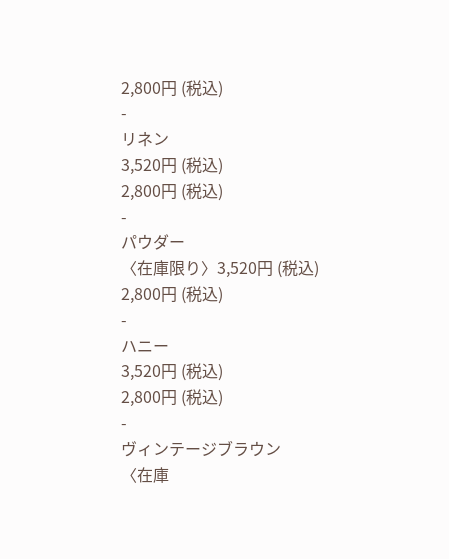2,800円 (税込)
-
リネン
3,520円 (税込)
2,800円 (税込)
-
パウダー
〈在庫限り〉3,520円 (税込)
2,800円 (税込)
-
ハニー
3,520円 (税込)
2,800円 (税込)
-
ヴィンテージブラウン
〈在庫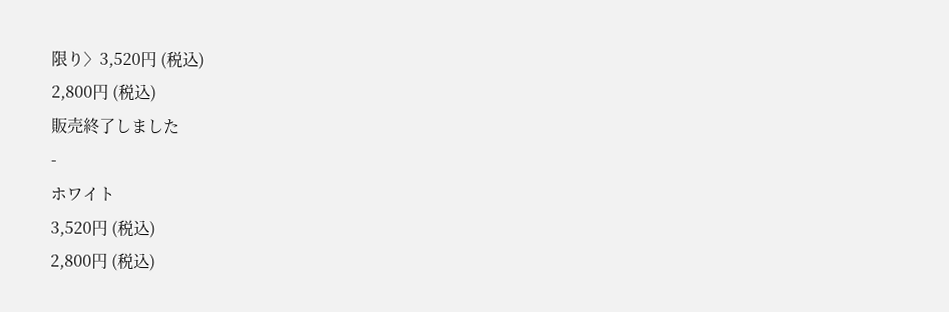限り〉3,520円 (税込)
2,800円 (税込)
販売終了しました
-
ホワイト
3,520円 (税込)
2,800円 (税込)